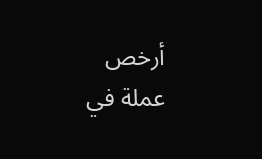أرخص عملة في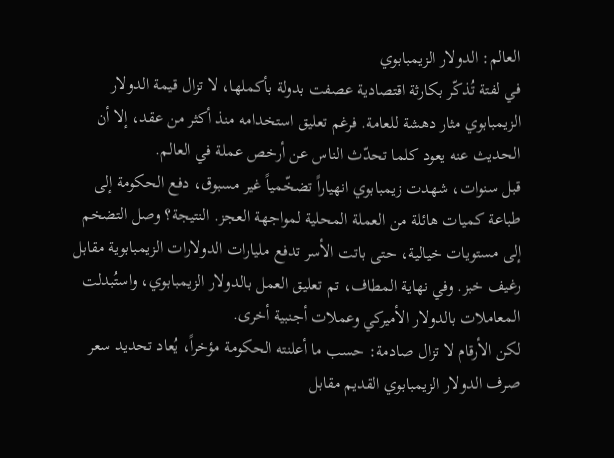العالم: الدولار الزيمبابوي
في لفتة تُذكّر بكارثة اقتصادية عصفت بدولة بأكملها، لا تزال قيمة الدولار الزيمبابوي مثار دهشة للعامة. فرغم تعليق استخدامه منذ أكثر من عقد، إلا أن الحديث عنه يعود كلما تحدّث الناس عن أرخص عملة في العالم.
قبل سنوات، شهدت زيمبابوي انهياراً تضخّمياً غير مسبوق، دفع الحكومة إلى طباعة كميات هائلة من العملة المحلية لمواجهة العجز. النتيجة؟ وصل التضخم إلى مستويات خيالية، حتى باتت الأسر تدفع مليارات الدولارات الزيمبابوية مقابل رغيف خبز. وفي نهاية المطاف، تم تعليق العمل بالدولار الزيمبابوي، واستُبدلت المعاملات بالدولار الأميركي وعملات أجنبية أخرى.
لكن الأرقام لا تزال صادمة: حسب ما أعلنته الحكومة مؤخراً، يُعاد تحديد سعر صرف الدولار الزيمبابوي القديم مقابل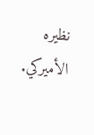نظيره الأميركي.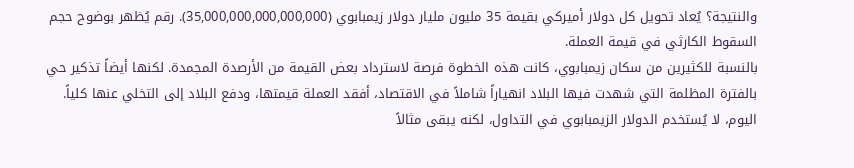والنتيجة؟ يُعاد تحويل كل دولار أميركي بقيمة 35 مليون مليار دولار زيمبابوي (35,000,000,000,000,000). رقم يُظهر بوضوح حجم السقوط الكارثي في قيمة العملة.
بالنسبة للكثيرين من سكان زيمبابوي، كانت هذه الخطوة فرصة لاسترداد بعض القيمة من الأرصدة المجمدة. لكنها أيضاً تذكير حي بالفترة المظلمة التي شهدت فيها البلاد انهياراً شاملاً في الاقتصاد، أفقد العملة قيمتها، ودفع البلاد إلى التخلي عنها كلياً.
اليوم، لا يُستخدم الدولار الزيمبابوي في التداول، لكنه يبقى مثالاً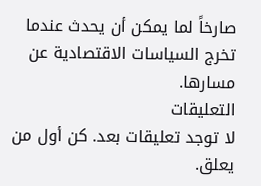صارخاً لما يمكن أن يحدث عندما تخرج السياسات الاقتصادية عن مسارها.
التعليقات
لا توجد تعليقات بعد. كن أول من يعلق.